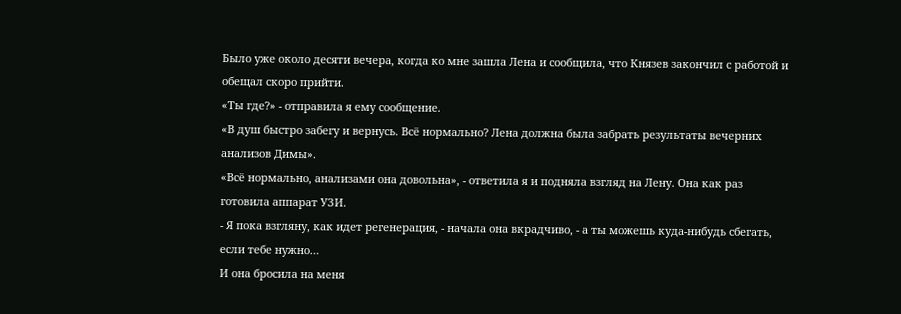Было уже около десяти вечера, когда ко мне зашла Лена и сообщила, что Князев закончил с работой и обещал скоро прийти.
«Ты где?» - отправила я ему сообщение.
«В душ быстро забегу и вернусь. Всё нормально? Лена должна была забрать результаты вечерних анализов Димы».
«Всё нормально, анализами она довольна», - ответила я и подняла взгляд на Лену. Она как раз готовила аппарат УЗИ.
- Я пока взгляну, как идет регенерация, - начала она вкрадчиво, - а ты можешь куда-нибудь сбегать, если тебе нужно…
И она бросила на меня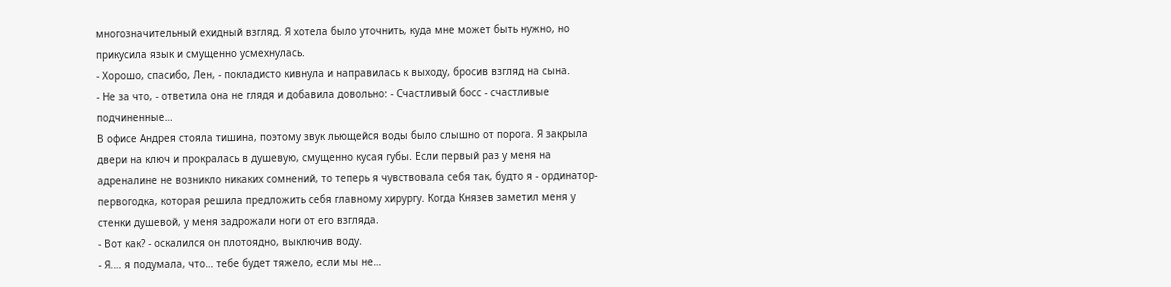многозначительный ехидный взгляд. Я хотела было уточнить, куда мне может быть нужно, но прикусила язык и смущенно усмехнулась.
- Хорошо, спасибо, Лен, - покладисто кивнула и направилась к выходу, бросив взгляд на сына.
- Не за что, - ответила она не глядя и добавила довольно: - Счастливый босс - счастливые подчиненные…
В офисе Андрея стояла тишина, поэтому звук льющейся воды было слышно от порога. Я закрыла двери на ключ и прокралась в душевую, смущенно кусая губы. Если первый раз у меня на адреналине не возникло никаких сомнений, то теперь я чувствовала себя так, будто я - ординатор-первогодка, которая решила предложить себя главному хирургу. Когда Князев заметил меня у стенки душевой, у меня задрожали ноги от его взгляда.
- Вот как? - оскалился он плотоядно, выключив воду.
- Я.… я подумала, что… тебе будет тяжело, если мы не…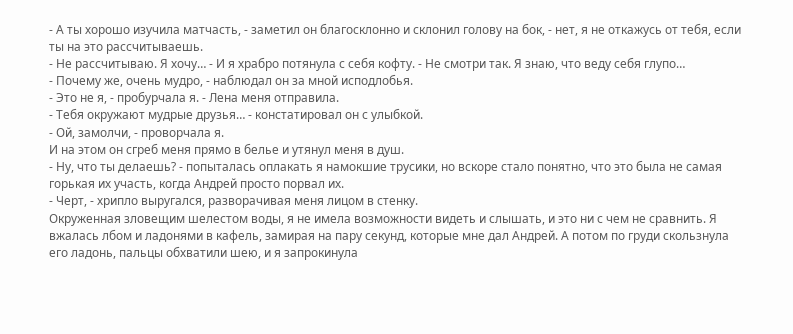- А ты хорошо изучила матчасть, - заметил он благосклонно и склонил голову на бок, - нет, я не откажусь от тебя, если ты на это рассчитываешь.
- Не рассчитываю. Я хочу… - И я храбро потянула с себя кофту. - Не смотри так. Я знаю, что веду себя глупо…
- Почему же, очень мудро, - наблюдал он за мной исподлобья.
- Это не я, - пробурчала я. - Лена меня отправила.
- Тебя окружают мудрые друзья… - констатировал он с улыбкой.
- Ой, замолчи, - проворчала я.
И на этом он сгреб меня прямо в белье и утянул меня в душ.
- Ну, что ты делаешь? - попыталась оплакать я намокшие трусики, но вскоре стало понятно, что это была не самая горькая их участь, когда Андрей просто порвал их.
- Черт, - хрипло выругался, разворачивая меня лицом в стенку.
Окруженная зловещим шелестом воды, я не имела возможности видеть и слышать, и это ни с чем не сравнить. Я вжалась лбом и ладонями в кафель, замирая на пару секунд, которые мне дал Андрей. А потом по груди скользнула его ладонь, пальцы обхватили шею, и я запрокинула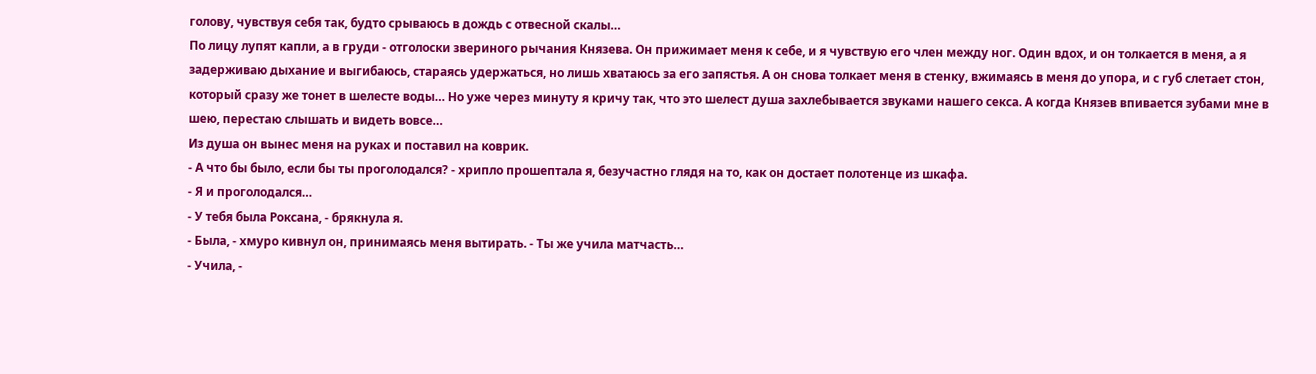голову, чувствуя себя так, будто срываюсь в дождь с отвесной скалы…
По лицу лупят капли, а в груди - отголоски звериного рычания Князева. Он прижимает меня к себе, и я чувствую его член между ног. Один вдох, и он толкается в меня, а я задерживаю дыхание и выгибаюсь, стараясь удержаться, но лишь хватаюсь за его запястья. А он снова толкает меня в стенку, вжимаясь в меня до упора, и с губ слетает стон, который сразу же тонет в шелесте воды… Но уже через минуту я кричу так, что это шелест душа захлебывается звуками нашего секса. А когда Князев впивается зубами мне в шею, перестаю слышать и видеть вовсе…
Из душа он вынес меня на руках и поставил на коврик.
- А что бы было, если бы ты проголодался? - хрипло прошептала я, безучастно глядя на то, как он достает полотенце из шкафа.
- Я и проголодался…
- У тебя была Роксана, - брякнула я.
- Была, - хмуро кивнул он, принимаясь меня вытирать. - Ты же учила матчасть…
- Учила, -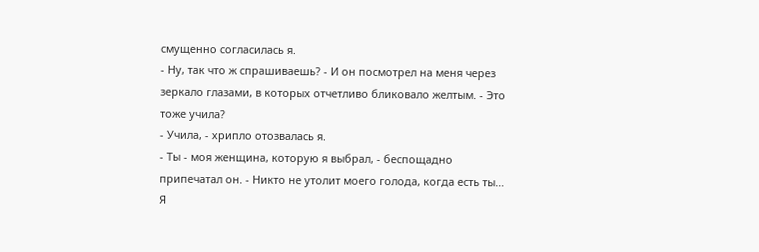смущенно согласилась я.
- Ну, так что ж спрашиваешь? - И он посмотрел на меня через зеркало глазами, в которых отчетливо бликовало желтым. - Это тоже учила?
- Учила, - хрипло отозвалась я.
- Ты - моя женщина, которую я выбрал, - беспощадно припечатал он. - Никто не утолит моего голода, когда есть ты…
Я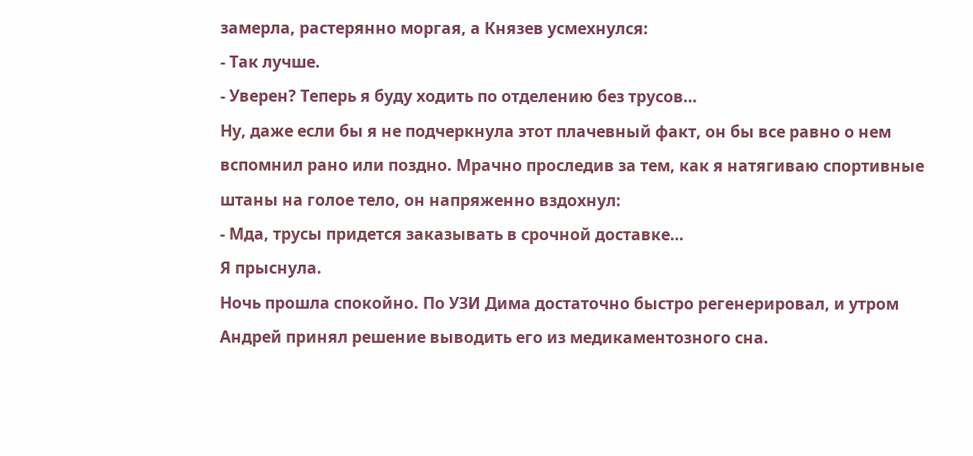замерла, растерянно моргая, а Князев усмехнулся:
- Так лучше.
- Уверен? Теперь я буду ходить по отделению без трусов…
Ну, даже если бы я не подчеркнула этот плачевный факт, он бы все равно о нем вспомнил рано или поздно. Мрачно проследив за тем, как я натягиваю спортивные штаны на голое тело, он напряженно вздохнул:
- Мда, трусы придется заказывать в срочной доставке…
Я прыснула.
Ночь прошла спокойно. По УЗИ Дима достаточно быстро регенерировал, и утром Андрей принял решение выводить его из медикаментозного сна.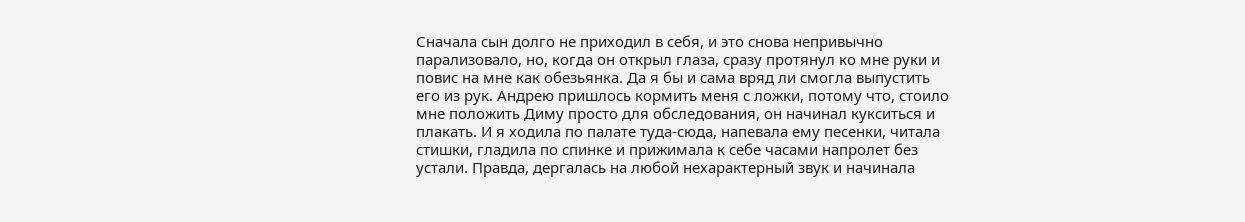Сначала сын долго не приходил в себя, и это снова непривычно парализовало, но, когда он открыл глаза, сразу протянул ко мне руки и повис на мне как обезьянка. Да я бы и сама вряд ли смогла выпустить его из рук. Андрею пришлось кормить меня с ложки, потому что, стоило мне положить Диму просто для обследования, он начинал кукситься и плакать. И я ходила по палате туда-сюда, напевала ему песенки, читала стишки, гладила по спинке и прижимала к себе часами напролет без устали. Правда, дергалась на любой нехарактерный звук и начинала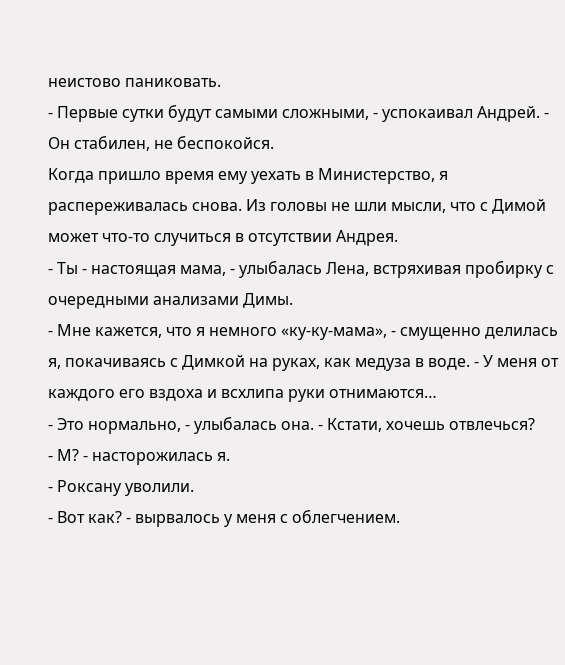неистово паниковать.
- Первые сутки будут самыми сложными, - успокаивал Андрей. - Он стабилен, не беспокойся.
Когда пришло время ему уехать в Министерство, я распереживалась снова. Из головы не шли мысли, что с Димой может что-то случиться в отсутствии Андрея.
- Ты - настоящая мама, - улыбалась Лена, встряхивая пробирку с очередными анализами Димы.
- Мне кажется, что я немного «ку-ку-мама», - смущенно делилась я, покачиваясь с Димкой на руках, как медуза в воде. - У меня от каждого его вздоха и всхлипа руки отнимаются…
- Это нормально, - улыбалась она. - Кстати, хочешь отвлечься?
- М? - насторожилась я.
- Роксану уволили.
- Вот как? - вырвалось у меня с облегчением.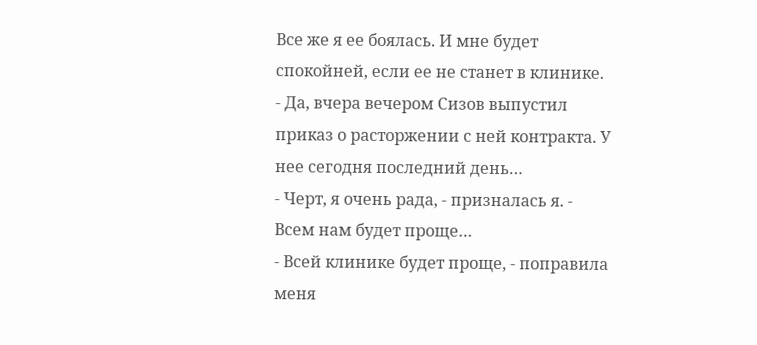Все же я ее боялась. И мне будет спокойней, если ее не станет в клинике.
- Да, вчера вечером Сизов выпустил приказ о расторжении с ней контракта. У нее сегодня последний день…
- Черт, я очень рада, - призналась я. - Всем нам будет проще…
- Всей клинике будет проще, - поправила меня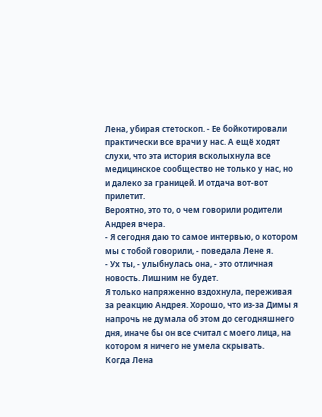Лена, убирая стетоскоп. - Ее бойкотировали практически все врачи у нас. А ещё ходят слухи, что эта история всколыхнула все медицинское сообщество не только у нас, но и далеко за границей. И отдача вот-вот прилетит.
Вероятно, это то, о чем говорили родители Андрея вчера.
- Я сегодня даю то самое интервью, о котором мы с тобой говорили, - поведала Лене я.
- Ух ты, - улыбнулась она, - это отличная новость. Лишним не будет.
Я только напряженно вздохнула, переживая за реакцию Андрея. Хорошо, что из-за Димы я напрочь не думала об этом до сегодняшнего дня, иначе бы он все считал с моего лица, на котором я ничего не умела скрывать.
Когда Лена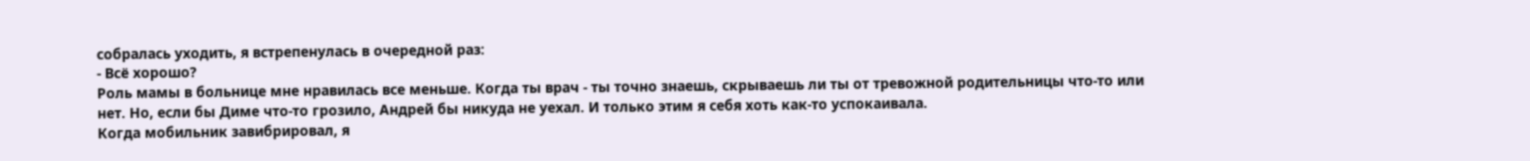собралась уходить, я встрепенулась в очередной раз:
- Всё хорошо?
Роль мамы в больнице мне нравилась все меньше. Когда ты врач - ты точно знаешь, скрываешь ли ты от тревожной родительницы что-то или нет. Но, если бы Диме что-то грозило, Андрей бы никуда не уехал. И только этим я себя хоть как-то успокаивала.
Когда мобильник завибрировал, я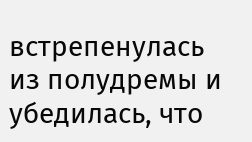встрепенулась из полудремы и убедилась, что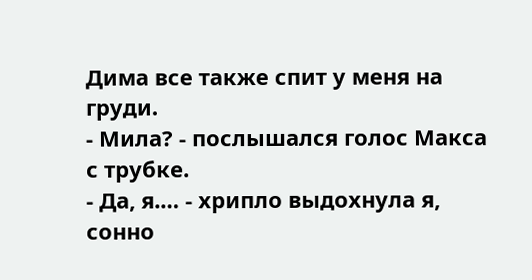Дима все также спит у меня на груди.
- Мила? - послышался голос Макса с трубке.
- Да, я.… - хрипло выдохнула я, сонно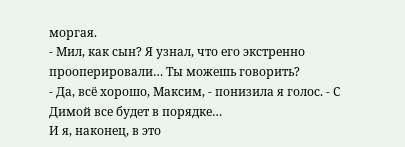моргая.
- Мил, как сын? Я узнал, что его экстренно прооперировали… Ты можешь говорить?
- Да, всё хорошо, Максим, - понизила я голос. - С Димой все будет в порядке…
И я, наконец, в это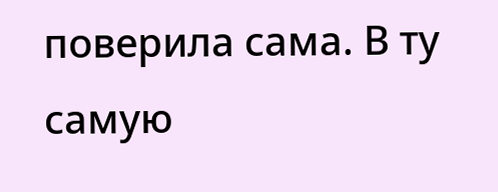поверила сама. В ту самую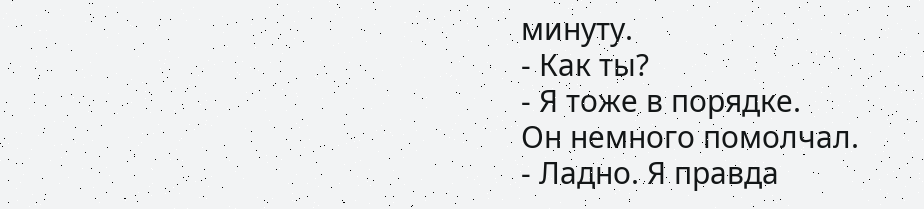минуту.
- Как ты?
- Я тоже в порядке.
Он немного помолчал.
- Ладно. Я правда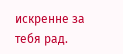искренне за тебя рад.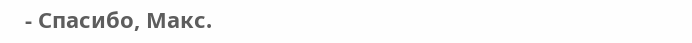- Спасибо, Макс.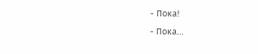- Пока!
- Пока…